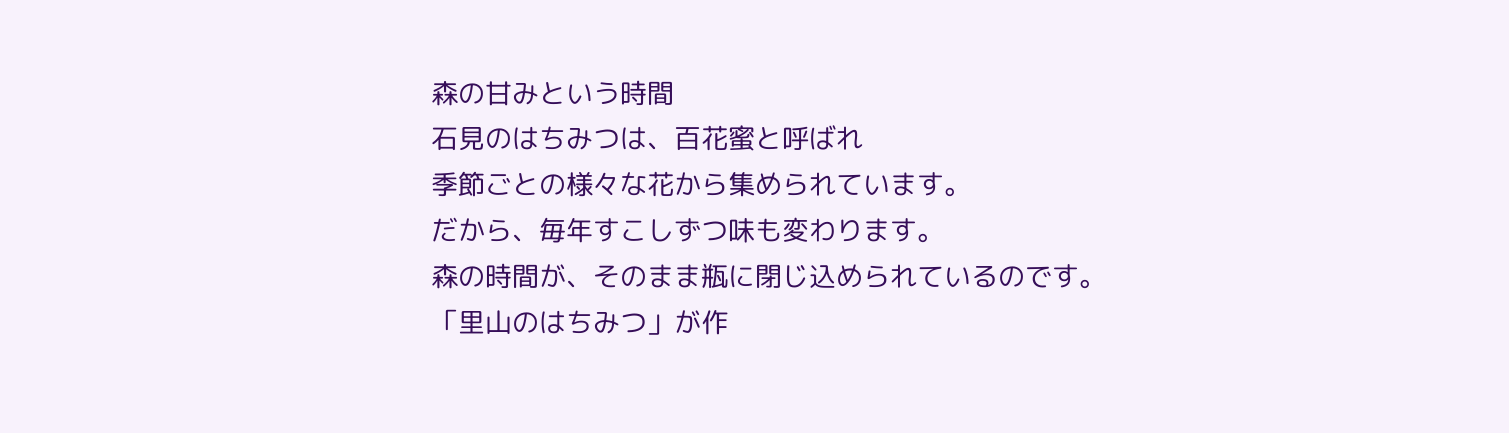森の甘みという時間
石見のはちみつは、百花蜜と呼ばれ
季節ごとの様々な花から集められています。
だから、毎年すこしずつ味も変わります。
森の時間が、そのまま瓶に閉じ込められているのです。
「里山のはちみつ」が作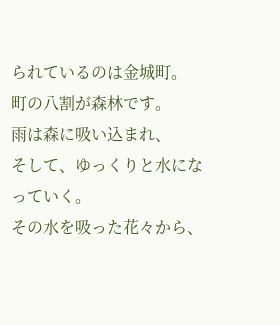られているのは金城町。
町の八割が森林です。
雨は森に吸い込まれ、
そして、ゆっくりと水になっていく。
その水を吸った花々から、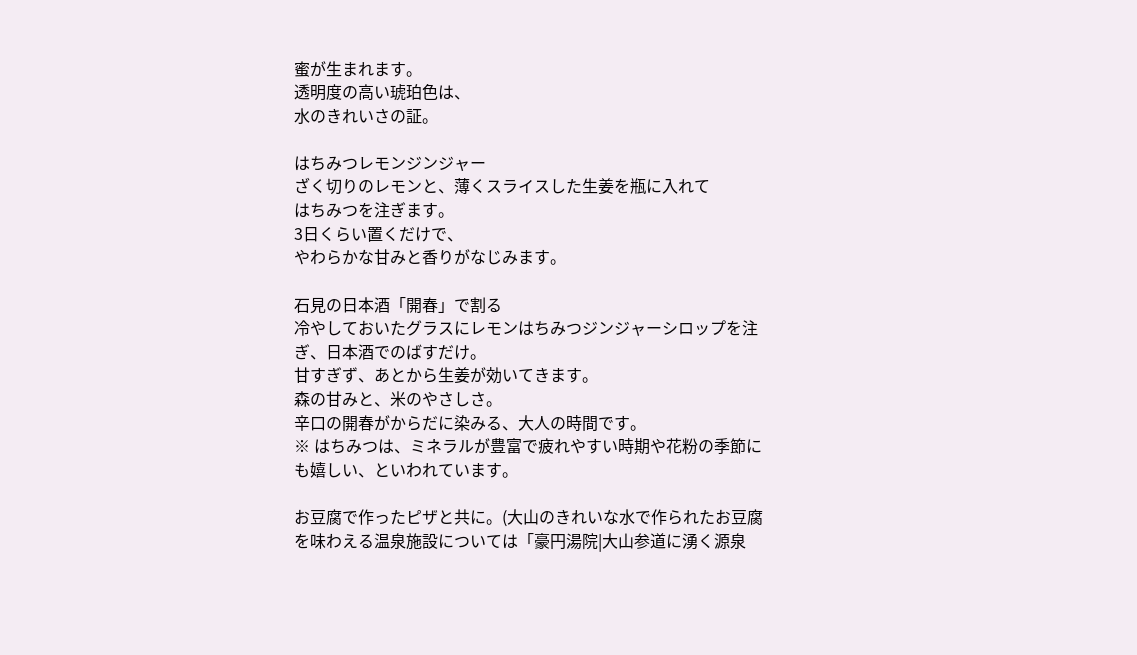蜜が生まれます。
透明度の高い琥珀色は、
水のきれいさの証。

はちみつレモンジンジャー
ざく切りのレモンと、薄くスライスした生姜を瓶に入れて
はちみつを注ぎます。
3日くらい置くだけで、
やわらかな甘みと香りがなじみます。

石見の日本酒「開春」で割る
冷やしておいたグラスにレモンはちみつジンジャーシロップを注ぎ、日本酒でのばすだけ。
甘すぎず、あとから生姜が効いてきます。
森の甘みと、米のやさしさ。
辛口の開春がからだに染みる、大人の時間です。
※ はちみつは、ミネラルが豊富で疲れやすい時期や花粉の季節にも嬉しい、といわれています。

お豆腐で作ったピザと共に。(大山のきれいな水で作られたお豆腐を味わえる温泉施設については「豪円湯院|大山参道に湧く源泉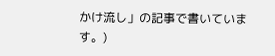かけ流し」の記事で書いています。)